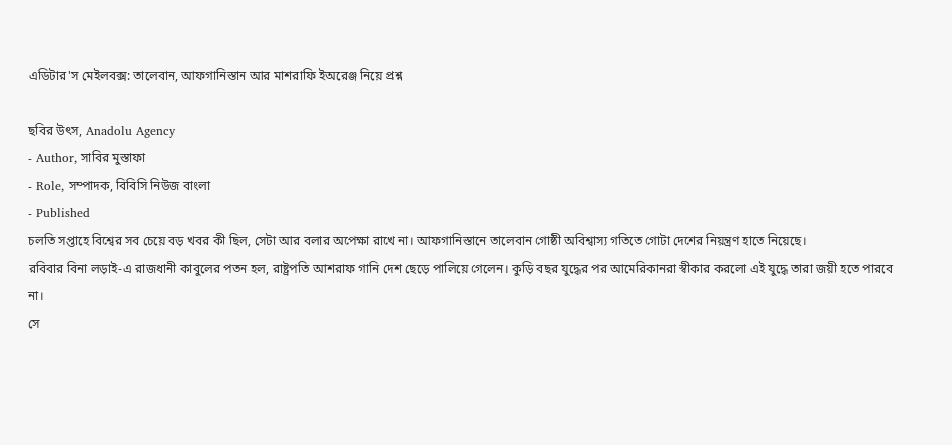এডিটার'স মেইলবক্স: তালেবান, আফগানিস্তান আর মাশরাফি ইঅরেঞ্জ নিয়ে প্রশ্ন

ছবির উৎস, Anadolu Agency
- Author, সাবির মুস্তাফা
- Role, সম্পাদক, বিবিসি নিউজ বাংলা
- Published
চলতি সপ্তাহে বিশ্বের সব চেয়ে বড় খবর কী ছিল, সেটা আর বলার অপেক্ষা রাখে না। আফগানিস্তানে তালেবান গোষ্ঠী অবিশ্বাস্য গতিতে গোটা দেশের নিয়ন্ত্রণ হাতে নিয়েছে।
রবিবার বিনা লড়াই-এ রাজধানী কাবুলের পতন হল, রাষ্ট্রপতি আশরাফ গানি দেশ ছেড়ে পালিয়ে গেলেন। কুড়ি বছর যুদ্ধের পর আমেরিকানরা স্বীকার করলো এই যুদ্ধে তারা জয়ী হতে পারবে না।
সে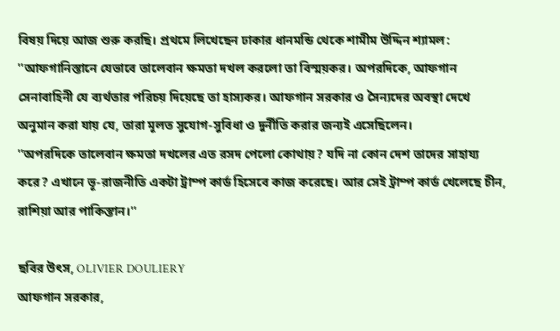বিষয় দিয়ে আজ শুরু করছি। প্রথমে লিখেছেন ঢাকার ধানমন্ডি থেকে শামীম উদ্দিন শ্যামল:
''আফগানিস্তানে যেভাবে তালেবান ক্ষমতা দখল করলো তা বিস্ময়কর। অপরদিকে, আফগান সেনাবাহিনী যে ব্যর্থতার পরিচয় দিয়েছে তা হাস্যকর। আফগান সরকার ও সৈন্যদের অবস্থা দেখে অনুমান করা যায় যে, তারা মূলত সুযোগ-সুবিধা ও দুর্নীতি করার জন্যই এসেছিলেন।
''অপরদিকে তালেবান ক্ষমতা দখলের এত রসদ পেলো কোথায়? যদি না কোন দেশ তাদের সাহায্য করে? এখানে ভূ-রাজনীতি একটা ট্রাম্প কার্ড হিসেবে কাজ করেছে। আর সেই ট্রাম্প কার্ড খেলেছে চীন, রাশিয়া আর পাকিস্তান।''

ছবির উৎস, OLIVIER DOULIERY
আফগান সরকার,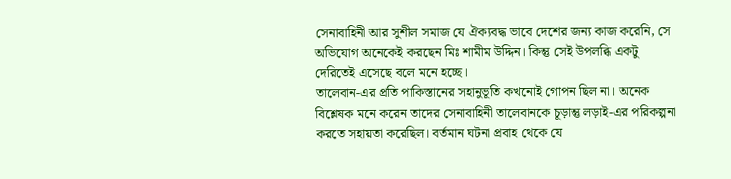সেনাবাহিনী আর সুশীল সমাজ যে ঐক্যবদ্ধ ভাবে দেশের জন্য কাজ করেনি, সে অভিযোগ অনেকেই করছেন মিঃ শামীম উদ্দিন। কিন্তু সেই উপলব্ধি একটু দেরিতেই এসেছে বলে মনে হচ্ছে।
তালেবান-এর প্রতি পাকিস্তানের সহানুভূতি কখনোই গোপন ছিল না। অনেক বিশ্লেষক মনে করেন তাদের সেনাবাহিনী তালেবানকে চূড়ান্তু লড়াই-এর পরিকল্পনা করতে সহায়তা করেছিল। বর্তমান ঘটনা প্রবাহ থেকে যে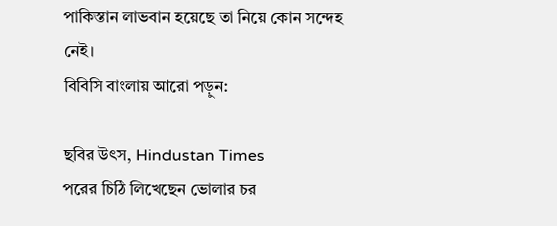পাকিস্তান লাভবান হয়েছে তা নিয়ে কোন সন্দেহ নেই।
বিবিসি বাংলায় আরো পড়ুন:

ছবির উৎস, Hindustan Times
পরের চিঠি লিখেছেন ভোলার চর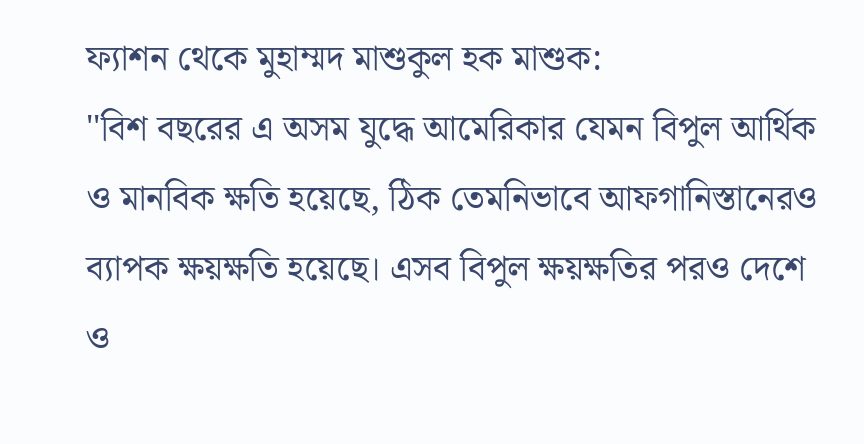ফ্যাশন থেকে মুহাম্মদ মাশুকুল হক মাশুক:
''বিশ বছরের এ অসম যুদ্ধে আমেরিকার যেমন বিপুল আর্থিক ও মানবিক ক্ষতি হয়েছে, ঠিক তেমনিভাবে আফগানিস্তানেরও ব্যাপক ক্ষয়ক্ষতি হয়েছে। এসব বিপুল ক্ষয়ক্ষতির পরও দেশে ও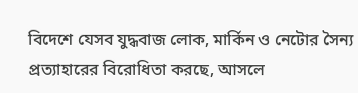বিদেশে যেসব যুদ্ধবাজ লোক, মার্কিন ও নেটোর সৈন্য প্রত্যাহারের বিরোধিতা করছে, আসলে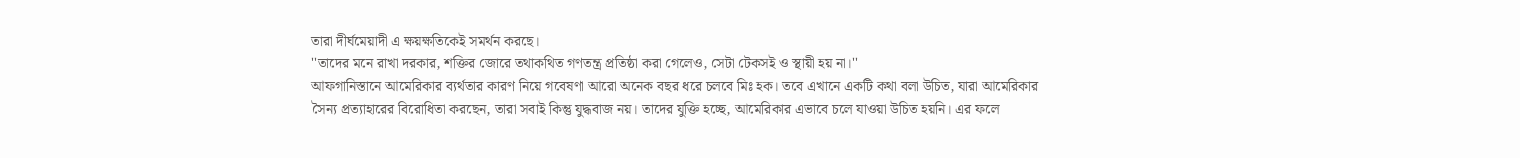তারা দীর্ঘমেয়াদী এ ক্ষয়ক্ষতিকেই সমর্থন করছে।
''তাদের মনে রাখা দরকার, শক্তির জোরে তথাকথিত গণতন্ত্র প্রতিষ্ঠা করা গেলেও, সেটা টেকসই ও স্থায়ী হয় না।''
আফগানিস্তানে আমেরিকার ব্যর্থতার কারণ নিয়ে গবেষণা আরো অনেক বছর ধরে চলবে মিঃ হক। তবে এখানে একটি কথা বলা উচিত, যারা আমেরিকার সৈন্য প্রত্যাহারের বিরোধিতা করছেন, তারা সবাই কিন্তু যুদ্ধবাজ নয়। তাদের যুক্তি হচ্ছে, আমেরিকার এভাবে চলে যাওয়া উচিত হয়নি। এর ফলে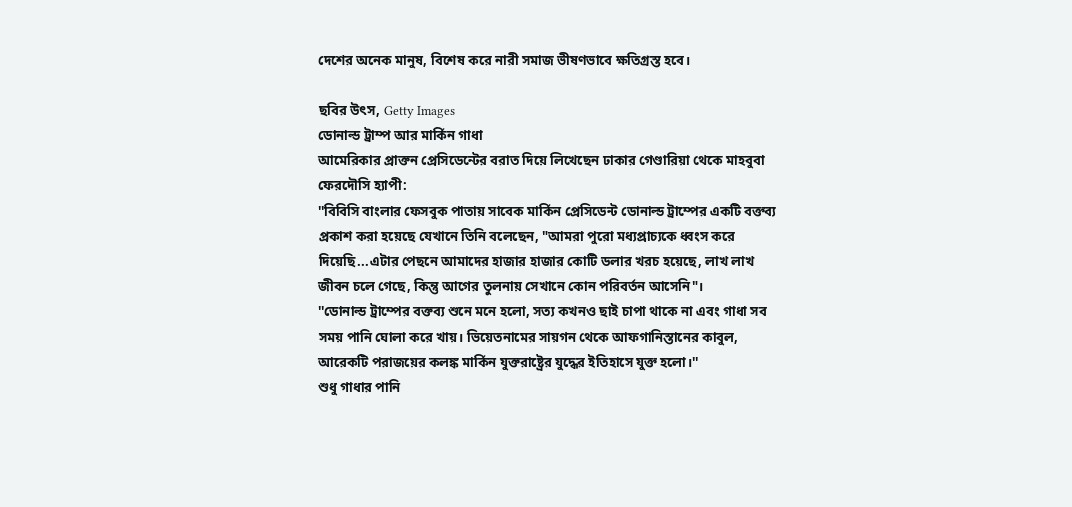দেশের অনেক মানুষ, বিশেষ করে নারী সমাজ ভীষণভাবে ক্ষতিগ্রস্ত হবে।

ছবির উৎস, Getty Images
ডোনাল্ড ট্রাম্প আর মার্কিন গাধা
আমেরিকার প্রাক্তন প্রেসিডেন্টের বরাত দিয়ে লিখেছেন ঢাকার গেণ্ডারিয়া থেকে মাহবুবা ফেরদৌসি হ্যাপী:
''বিবিসি বাংলার ফেসবুক পাতায় সাবেক মার্কিন প্রেসিডেন্ট ডোনাল্ড ট্রাম্পের একটি বক্তব্য প্রকাশ করা হয়েছে যেখানে তিনি বলেছেন, "আমরা পুরো মধ্যপ্রাচ্যকে ধ্বংস করে দিয়েছি...এটার পেছনে আমাদের হাজার হাজার কোটি ডলার খরচ হয়েছে, লাখ লাখ জীবন চলে গেছে, কিন্তু আগের তুলনায় সেখানে কোন পরিবর্তন আসেনি"।
''ডোনাল্ড ট্রাম্পের বক্তব্য শুনে মনে হলো, সত্য কখনও ছাই চাপা থাকে না এবং গাধা সব সময় পানি ঘোলা করে খায়। ভিয়েতনামের সায়গন থেকে আফগানিস্তানের কাবুল, আরেকটি পরাজয়ের কলঙ্ক মার্কিন যুক্তরাষ্ট্রের যুদ্ধের ইতিহাসে যুক্ত হলো।''
শুধু গাধার পানি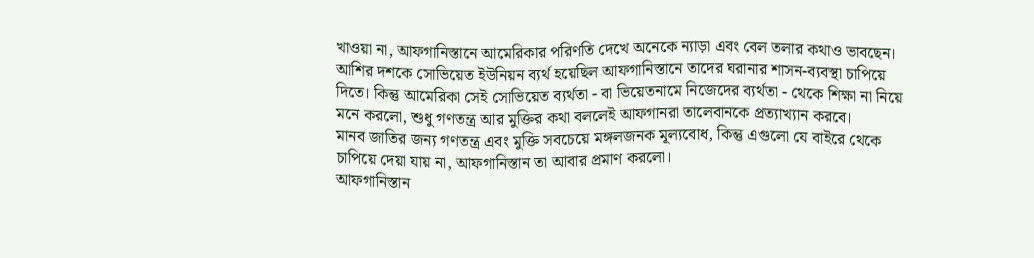খাওয়া না, আফগানিস্তানে আমেরিকার পরিণতি দেখে অনেকে ন্যাড়া এবং বেল তলার কথাও ভাবছেন।
আশির দশকে সোভিয়েত ইউনিয়ন ব্যর্থ হয়েছিল আফগানিস্তানে তাদের ঘরানার শাসন-ব্যবস্থা চাপিয়ে দিতে। কিন্তু আমেরিকা সেই সোভিয়েত ব্যর্থতা - বা ভিয়েতনামে নিজেদের ব্যর্থতা - থেকে শিক্ষা না নিয়ে মনে করলো, শুধু গণতন্ত্র আর মুক্তির কথা বললেই আফগানরা তালেবানকে প্রত্যাখ্যান করবে।
মানব জাতির জন্য গণতন্ত্র এবং মুক্তি সবচেয়ে মঙ্গলজনক মূল্যবোধ, কিন্তু এগুলো যে বাইরে থেকে চাপিয়ে দেয়া যায় না, আফগানিস্তান তা আবার প্রমাণ করলো।
আফগানিস্তান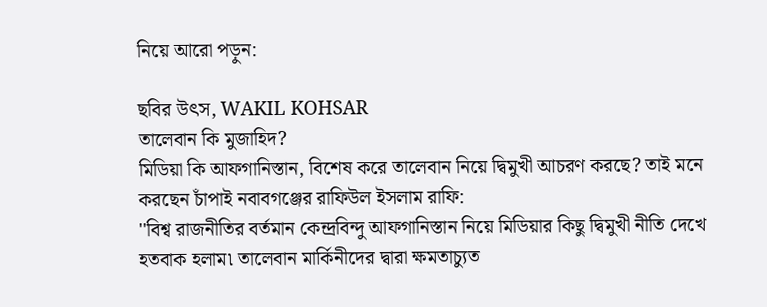নিয়ে আরো পড়ুন:

ছবির উৎস, WAKIL KOHSAR
তালেবান কি মুজাহিদ?
মিডিয়া কি আফগানিস্তান, বিশেষ করে তালেবান নিয়ে দ্বিমুখী আচরণ করছে? তাই মনে করছেন চাঁপাই নবাবগঞ্জের রাফিউল ইসলাম রাফি:
''বিশ্ব রাজনীতির বর্তমান কেন্দ্রবিন্দু আফগানিস্তান নিয়ে মিডিয়ার কিছু দ্বিমুখী নীতি দেখে হতবাক হলাম৷ তালেবান মার্কিনীদের দ্বারা ক্ষমতাচ্যুত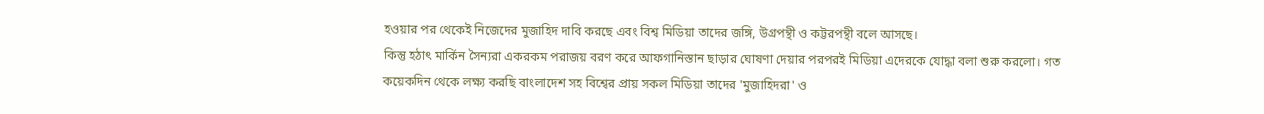হওয়ার পর থেকেই নিজেদের মুজাহিদ দাবি করছে এবং বিশ্ব মিডিয়া তাদের জঙ্গি, উগ্রপন্থী ও কট্টরপন্থী বলে আসছে।
কিন্তু হঠাৎ মার্কিন সৈন্যরা একরকম পরাজয় বরণ করে আফগানিস্তান ছাড়ার ঘোষণা দেয়ার পরপরই মিডিয়া এদেরকে যোদ্ধা বলা শুরু করলো। গত কয়েকদিন থেকে লক্ষ্য করছি বাংলাদেশ সহ বিশ্বের প্রায় সকল মিডিয়া তাদের 'মুজাহিদরা' ও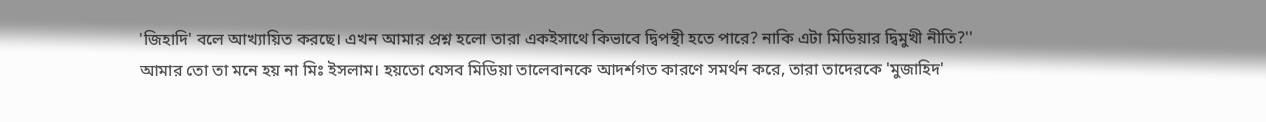'জিহাদি' বলে আখ্যায়িত করছে। এখন আমার প্রশ্ন হলো তারা একইসাথে কিভাবে দ্বিপন্থী হতে পারে? নাকি এটা মিডিয়ার দ্বিমুখী নীতি?''
আমার তো তা মনে হয় না মিঃ ইসলাম। হয়তো যেসব মিডিয়া তালেবানকে আদর্শগত কারণে সমর্থন করে, তারা তাদেরকে 'মুজাহিদ'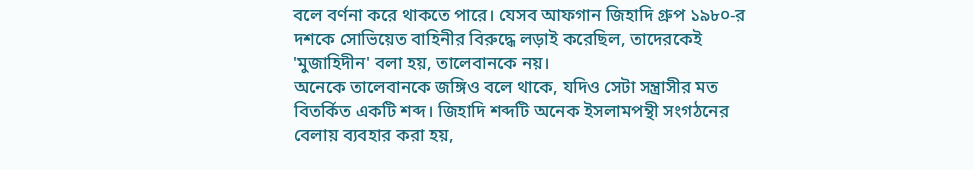বলে বর্ণনা করে থাকতে পারে। যেসব আফগান জিহাদি গ্রুপ ১৯৮০-র দশকে সোভিয়েত বাহিনীর বিরুদ্ধে লড়াই করেছিল, তাদেরকেই 'মুজাহিদীন' বলা হয়, তালেবানকে নয়।
অনেকে তালেবানকে জঙ্গিও বলে থাকে, যদিও সেটা সন্ত্রাসীর মত বিতর্কিত একটি শব্দ। জিহাদি শব্দটি অনেক ইসলামপন্থী সংগঠনের বেলায় ব্যবহার করা হয়,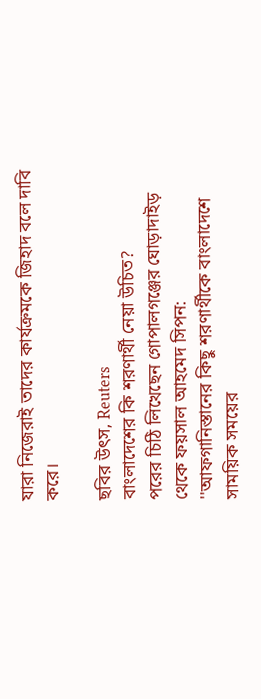যারা নিজেরাই তাদের কার্যক্রমকে জিহাদ বলে দাবি করে।

ছবির উৎস, Reuters
বাংলাদেশের কি শরণার্থী নেয়া উচিত?
পরের চিঠি লিখেছেন গোপালগঞ্জের ঘোড়াদাইড় থেকে ফয়সাল আহমেদ সিপন:
''আফগানিস্তানের কিছু শরণার্থীকে বাংলাদেশে সাময়িক সময়ের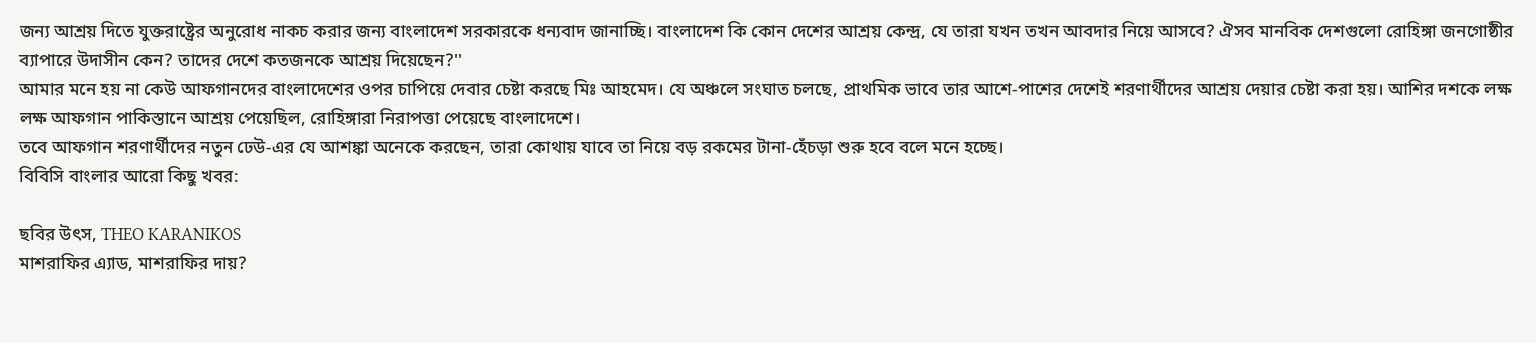জন্য আশ্রয় দিতে যুক্তরাষ্ট্রের অনুরোধ নাকচ করার জন্য বাংলাদেশ সরকারকে ধন্যবাদ জানাচ্ছি। বাংলাদেশ কি কোন দেশের আশ্রয় কেন্দ্র, যে তারা যখন তখন আবদার নিয়ে আসবে? ঐসব মানবিক দেশগুলো রোহিঙ্গা জনগোষ্ঠীর ব্যাপারে উদাসীন কেন? তাদের দেশে কতজনকে আশ্রয় দিয়েছেন?''
আমার মনে হয় না কেউ আফগানদের বাংলাদেশের ওপর চাপিয়ে দেবার চেষ্টা করছে মিঃ আহমেদ। যে অঞ্চলে সংঘাত চলছে, প্রাথমিক ভাবে তার আশে-পাশের দেশেই শরণার্থীদের আশ্রয় দেয়ার চেষ্টা করা হয়। আশির দশকে লক্ষ লক্ষ আফগান পাকিস্তানে আশ্রয় পেয়েছিল, রোহিঙ্গারা নিরাপত্তা পেয়েছে বাংলাদেশে।
তবে আফগান শরণার্থীদের নতুন ঢেউ-এর যে আশঙ্কা অনেকে করছেন, তারা কোথায় যাবে তা নিয়ে বড় রকমের টানা-হেঁচড়া শুরু হবে বলে মনে হচ্ছে।
বিবিসি বাংলার আরো কিছু খবর:

ছবির উৎস, THEO KARANIKOS
মাশরাফির এ্যাড, মাশরাফির দায়?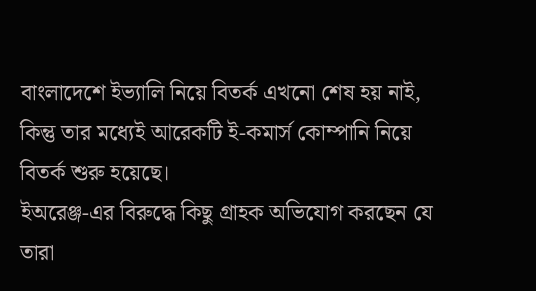বাংলাদেশে ইভ্যালি নিয়ে বিতর্ক এখনো শেষ হয় নাই, কিন্তু তার মধ্যেই আরেকটি ই-কমার্স কোম্পানি নিয়ে বিতর্ক শুরু হয়েছে।
ইঅরেঞ্জ-এর বিরুদ্ধে কিছু গ্রাহক অভিযোগ করছেন যে তারা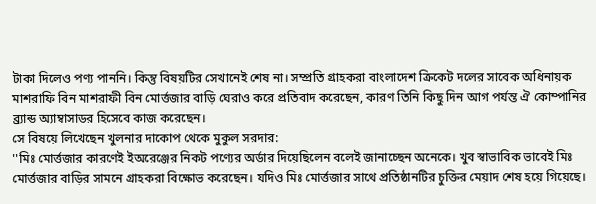টাকা দিলেও পণ্য পাননি। কিন্তু বিষয়টির সেখানেই শেষ না। সম্প্রতি গ্রাহকরা বাংলাদেশ ক্রিকেট দলের সাবেক অধিনায়ক মাশরাফি বিন মাশরাফী বিন মোর্ত্তজার বাড়ি ঘেরাও করে প্রতিবাদ করেছেন, কারণ তিনি কিছু দিন আগ পর্যন্ত ঐ কোম্পানির ব্র্যান্ড অ্যাম্বাসাডর হিসেবে কাজ করেছেন।
সে বিষয়ে লিখেছেন খুলনার দাকোপ থেকে মুকুল সরদার:
''মিঃ মোর্ত্তজার কারণেই ইঅরেঞ্জের নিকট পণ্যের অর্ডার দিয়েছিলেন বলেই জানাচ্ছেন অনেকে। খুব স্বাভাবিক ভাবেই মিঃ মোর্ত্তজার বাড়ির সামনে গ্রাহকরা বিক্ষোভ করেছেন। যদিও মিঃ মোর্ত্তজার সাথে প্রতিষ্ঠানটির চুক্তির মেয়াদ শেষ হয়ে গিয়েছে।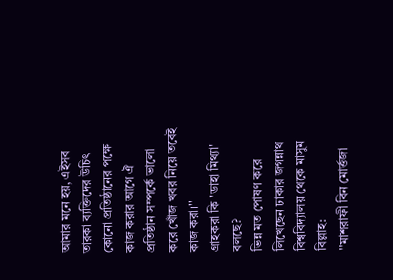আমার মনে হয়, এইসব তারকা ব্যক্তিদের উচিৎ কোনো প্রতিষ্ঠানের পক্ষে কাজ করার আগে ঐ প্রতিষ্ঠান সম্পর্কে ভালো করে খোঁজ খবর নিয়ে তবেই কাজ করা।''
গ্রাহকরা কি 'ডাহা মিথ্যা' বলছে?
ভিন্ন মত পোষণ করে লিখেছেন ঢাকার জগন্নাথ বিশ্ববিদ্যালয় থেকে মাসুম বিল্লাহ:
''মাশরাফী বিন মোর্ত্তজা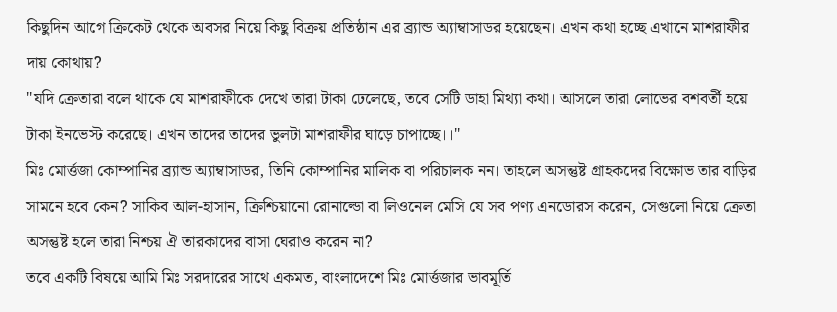কিছুদিন আগে ক্রিকেট থেকে অবসর নিয়ে কিছু বিক্রয় প্রতিষ্ঠান এর ব্র্যান্ড অ্যাম্বাসাডর হয়েছেন। এখন কথা হচ্ছে এখানে মাশরাফীর দায় কোথায়?
''যদি ক্রেতারা বলে থাকে যে মাশরাফীকে দেখে তারা টাকা ঢেলেছে, তবে সেটি ডাহা মিথ্যা কথা। আসলে তারা লোভের বশবর্তী হয়ে টাকা ইনভেস্ট করেছে। এখন তাদের তাদের ভুলটা মাশরাফীর ঘাড়ে চাপাচ্ছে।।''
মিঃ মোর্ত্তজা কোম্পানির ব্র্যান্ড অ্যাম্বাসাডর, তিনি কোম্পানির মালিক বা পরিচালক নন। তাহলে অসন্তুষ্ট গ্রাহকদের বিক্ষোভ তার বাড়ির সামনে হবে কেন? সাকিব আল-হাসান, ক্রিশ্চিয়ানো রোনাল্ডো বা লিওনেল মেসি যে সব পণ্য এনডোরস করেন, সেগুলো নিয়ে ক্রেতা অসন্তুষ্ট হলে তারা নিশ্চয় ঐ তারকাদের বাসা ঘেরাও করেন না?
তবে একটি বিষয়ে আমি মিঃ সরদারের সাথে একমত, বাংলাদেশে মিঃ মোর্ত্তজার ভাবমূর্তি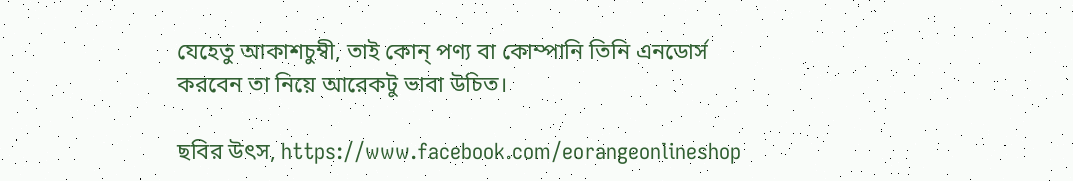যেহেতু আকাশচুম্বী, তাই কোন্ পণ্য বা কোম্পানি তিনি এনডোর্স করবেন তা নিয়ে আরেকটু ভাবা উচিত।

ছবির উৎস, https://www.facebook.com/eorangeonlineshop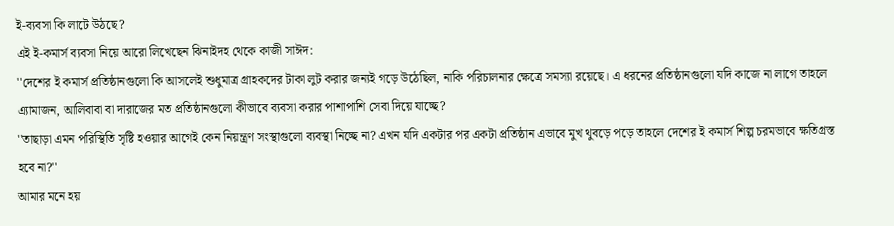ই-ব্যবসা কি লাটে উঠছে?
এই ই-কমার্স ব্যবসা নিয়ে আরো লিখেছেন ঝিনাইদহ থেকে কাজী সাঈদ:
''দেশের ই কমার্স প্রতিষ্ঠানগুলো কি আসলেই শুধুমাত্র গ্রাহকদের টাকা লুট করার জন্যই গড়ে উঠেছিল, নাকি পরিচালনার ক্ষেত্রে সমস্যা রয়েছে। এ ধরনের প্রতিষ্ঠানগুলো যদি কাজে না লাগে তাহলে এ্যামাজন, আলিবাবা বা দারাজের মত প্রতিষ্ঠানগুলো কীভাবে ব্যবসা করার পাশাপাশি সেবা দিয়ে যাচ্ছে?
''তাছাড়া এমন পরিস্থিতি সৃষ্টি হওয়ার আগেই কেন নিয়ন্ত্রণ সংস্থাগুলো ব্যবস্থা নিচ্ছে না? এখন যদি একটার পর একটা প্রতিষ্ঠান এভাবে মুখ থুবড়ে পড়ে তাহলে দেশের ই কমার্স শিল্প চরমভাবে ক্ষতিগ্রস্ত হবে না?''
আমার মনে হয়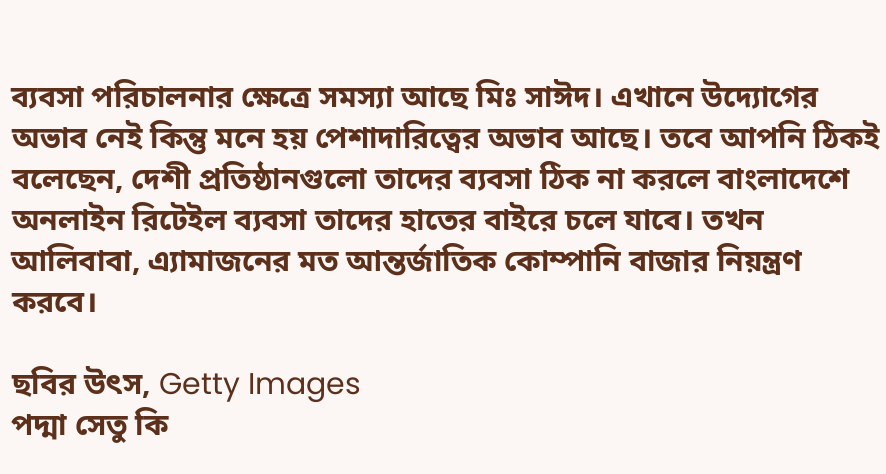ব্যবসা পরিচালনার ক্ষেত্রে সমস্যা আছে মিঃ সাঈদ। এখানে উদ্যোগের অভাব নেই কিন্তু মনে হয় পেশাদারিত্বের অভাব আছে। তবে আপনি ঠিকই বলেছেন, দেশী প্রতিষ্ঠানগুলো তাদের ব্যবসা ঠিক না করলে বাংলাদেশে অনলাইন রিটেইল ব্যবসা তাদের হাতের বাইরে চলে যাবে। তখন আলিবাবা, এ্যামাজনের মত আন্তর্জাতিক কোম্পানি বাজার নিয়ন্ত্রণ করবে।

ছবির উৎস, Getty Images
পদ্মা সেতু কি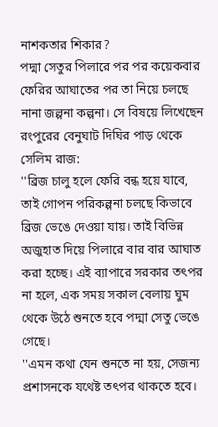নাশকতার শিকার?
পদ্মা সেতুর পিলারে পর পর কয়েকবার ফেরির আঘাতের পর তা নিয়ে চলছে নানা জল্পনা কল্পনা। সে বিষয়ে লিখেছেন রংপুরের বেনুঘাট দিঘির পাড় থেকে সেলিম রাজ:
''ব্রিজ চালু হলে ফেরি বন্ধ হয়ে যাবে, তাই গোপন পরিকল্পনা চলছে কিভাবে ব্রিজ ভেঙে দেওয়া যায়। তাই বিভিন্ন অজুহাত দিয়ে পিলারে বার বার আঘাত করা হচ্ছে। এই ব্যাপারে সরকার তৎপর না হলে, এক সময় সকাল বেলায় ঘুম থেকে উঠে শুনতে হবে পদ্মা সেতু ভেঙে গেছে।
''এমন কথা যেন শুনতে না হয়, সেজন্য প্রশাসনকে যথেষ্ট তৎপর থাকতে হবে।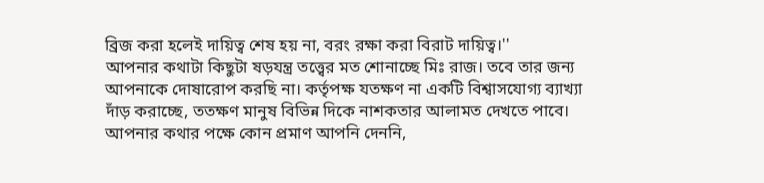ব্রিজ করা হলেই দায়িত্ব শেষ হয় না, বরং রক্ষা করা বিরাট দায়িত্ব।''
আপনার কথাটা কিছুটা ষড়যন্ত্র তত্ত্বের মত শোনাচ্ছে মিঃ রাজ। তবে তার জন্য আপনাকে দোষারোপ করছি না। কর্তৃপক্ষ যতক্ষণ না একটি বিশ্বাসযোগ্য ব্যাখ্যা দাঁড় করাচ্ছে, ততক্ষণ মানুষ বিভিন্ন দিকে নাশকতার আলামত দেখতে পাবে। আপনার কথার পক্ষে কোন প্রমাণ আপনি দেননি,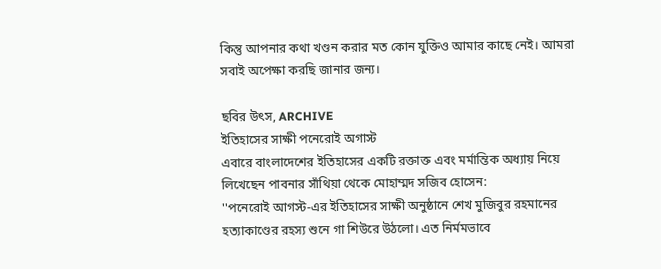কিন্তু আপনার কথা খণ্ডন করার মত কোন যুক্তিও আমার কাছে নেই। আমরা সবাই অপেক্ষা করছি জানার জন্য।

ছবির উৎস, ARCHIVE
ইতিহাসের সাক্ষী পনেরোই অগাস্ট
এবারে বাংলাদেশের ইতিহাসের একটি রক্তাক্ত এবং মর্মান্তিক অধ্যায় নিয়ে লিখেছেন পাবনার সাঁথিয়া থেকে মোহাম্মদ সজিব হোসেন:
''পনেরোই আগস্ট-এর ইতিহাসের সাক্ষী অনুষ্ঠানে শেখ মুজিবুর রহমানের হত্যাকাণ্ডের রহস্য শুনে গা শিউরে উঠলো। এত নির্মমভাবে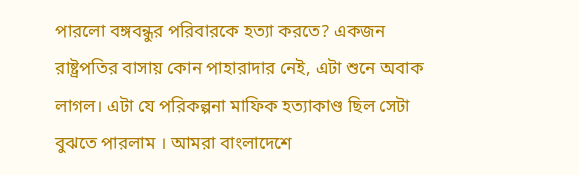পারলো বঙ্গবন্ধুর পরিবারকে হত্যা করতে? একজন রাষ্ট্রপতির বাসায় কোন পাহারাদার নেই, এটা শুনে অবাক লাগল। এটা যে পরিকল্পনা মাফিক হত্যাকাণ্ড ছিল সেটা বুঝতে পারলাম । আমরা বাংলাদেশে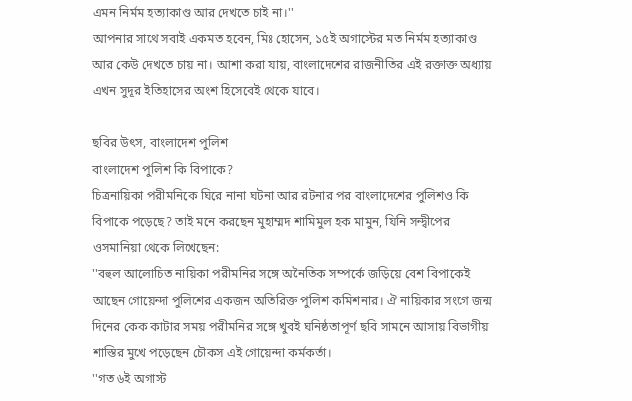এমন নির্মম হত্যাকাণ্ড আর দেখতে চাই না।''
আপনার সাথে সবাই একমত হবেন, মিঃ হোসেন, ১৫ই অগাস্টের মত নির্মম হত্যাকাণ্ড আর কেউ দেখতে চায় না। আশা করা যায়, বাংলাদেশের রাজনীতির এই রক্তাক্ত অধ্যায় এখন সুদূর ইতিহাসের অংশ হিসেবেই থেকে যাবে।

ছবির উৎস, বাংলাদেশ পুলিশ
বাংলাদেশ পুলিশ কি বিপাকে?
চিত্রনায়িকা পরীমনিকে ঘিরে নানা ঘটনা আর রটনার পর বাংলাদেশের পুলিশও কি বিপাকে পড়েছে? তাই মনে করছেন মুহাম্মদ শামিমুল হক মামুন, যিনি সন্দ্বীপের ওসমানিয়া থেকে লিখেছেন:
''বহুল আলোচিত নায়িকা পরীমনির সঙ্গে অনৈতিক সম্পর্কে জড়িয়ে বেশ বিপাকেই আছেন গোয়েন্দা পুলিশের একজন অতিরিক্ত পুলিশ কমিশনার। ঐ নায়িকার সংগে জন্ম দিনের কেক কাটার সময় পরীমনির সঙ্গে খুবই ঘনিষ্ঠতাপূর্ণ ছবি সামনে আসায় বিভাগীয় শাস্তির মুখে পড়েছেন চৌকস এই গোয়েন্দা কর্মকর্তা।
''গত ৬ই অগাস্ট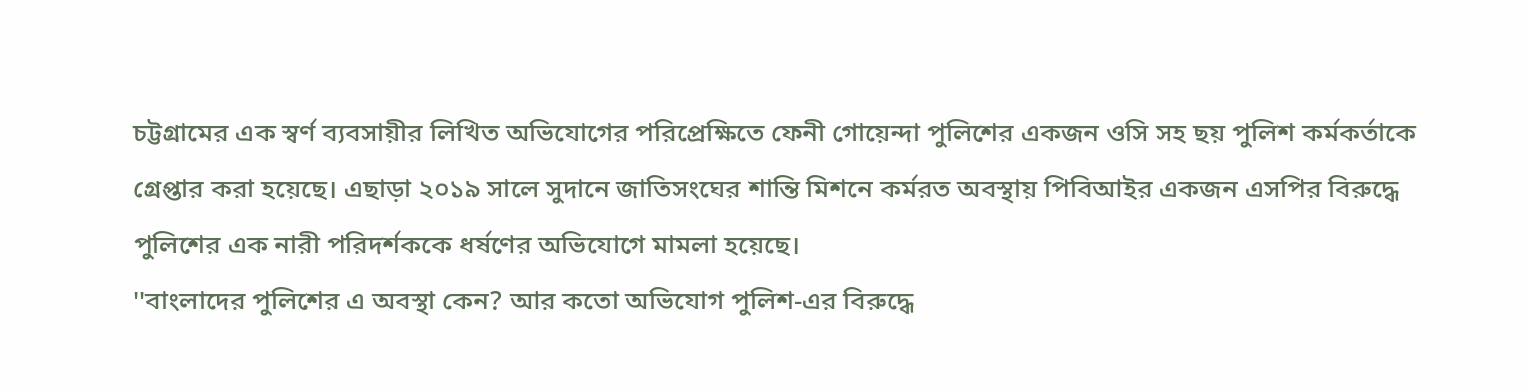চট্টগ্রামের এক স্বর্ণ ব্যবসায়ীর লিখিত অভিযোগের পরিপ্রেক্ষিতে ফেনী গোয়েন্দা পুলিশের একজন ওসি সহ ছয় পুলিশ কর্মকর্তাকে গ্রেপ্তার করা হয়েছে। এছাড়া ২০১৯ সালে সুদানে জাতিসংঘের শান্তি মিশনে কর্মরত অবস্থায় পিবিআইর একজন এসপির বিরুদ্ধে পুলিশের এক নারী পরিদর্শককে ধর্ষণের অভিযোগে মামলা হয়েছে।
''বাংলাদের পুলিশের এ অবস্থা কেন? আর কতো অভিযোগ পুলিশ-এর বিরুদ্ধে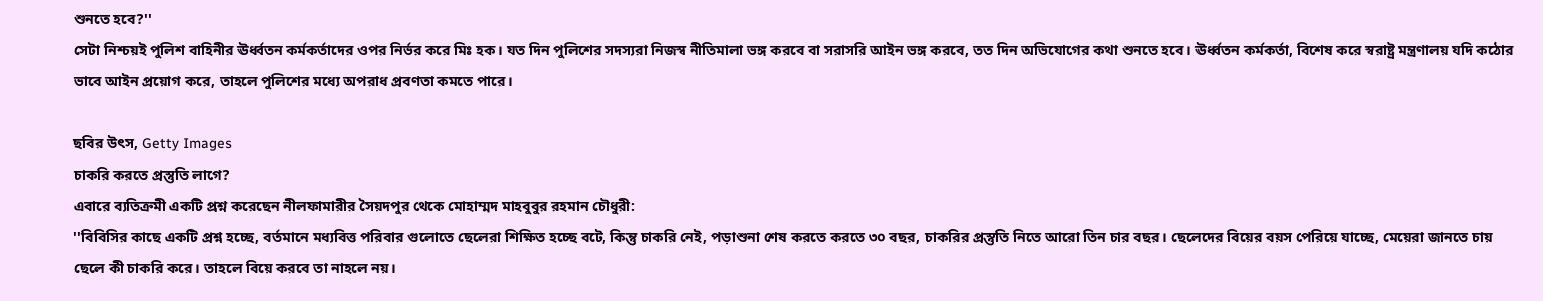শুনতে হবে?''
সেটা নিশ্চয়ই পুলিশ বাহিনীর ঊর্ধ্বতন কর্মকর্তাদের ওপর নির্ভর করে মিঃ হক। যত দিন পুলিশের সদস্যরা নিজস্ব নীতিমালা ভঙ্গ করবে বা সরাসরি আইন ভঙ্গ করবে, তত দিন অভিযোগের কথা শুনতে হবে। ঊর্ধ্বতন কর্মকর্তা, বিশেষ করে স্বরাষ্ট্র মন্ত্রণালয় যদি কঠোর ভাবে আইন প্রয়োগ করে, তাহলে পুলিশের মধ্যে অপরাধ প্রবণতা কমতে পারে।

ছবির উৎস, Getty Images
চাকরি করতে প্রস্তুতি লাগে?
এবারে ব্যতিক্রমী একটি প্রশ্ন করেছেন নীলফামারীর সৈয়দপুর থেকে মোহাম্মদ মাহবুবুর রহমান চৌধুরী:
''বিবিসির কাছে একটি প্রশ্ন হচ্ছে, বর্তমানে মধ্যবিত্ত পরিবার গুলোতে ছেলেরা শিক্ষিত হচ্ছে বটে, কিন্তু চাকরি নেই, পড়াশুনা শেষ করতে করতে ৩০ বছর, চাকরির প্রস্তুতি নিতে আরো তিন চার বছর। ছেলেদের বিয়ের বয়স পেরিয়ে যাচ্ছে, মেয়েরা জানতে চায় ছেলে কী চাকরি করে। তাহলে বিয়ে করবে তা নাহলে নয়।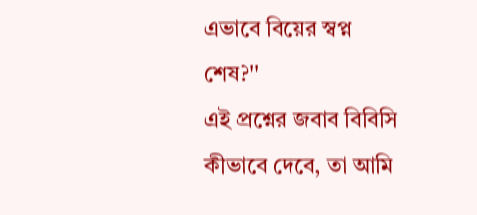এভাবে বিয়ের স্বপ্ন শেষ?''
এই প্রশ্নের জবাব বিবিসি কীভাবে দেবে, তা আমি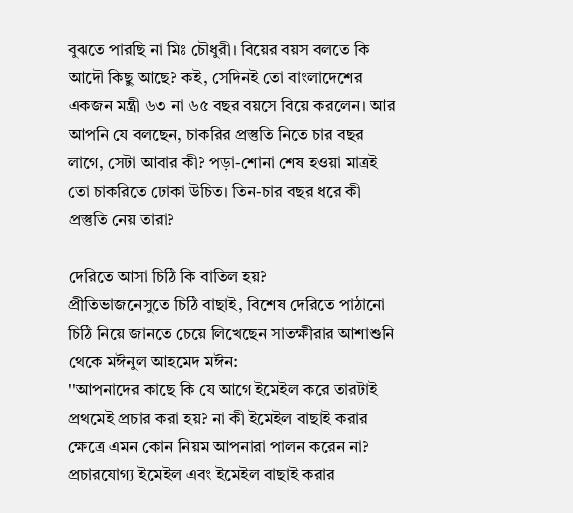বুঝতে পারছি না মিঃ চৌধুরী। বিয়ের বয়স বলতে কি আদৌ কিছু আছে? কই, সেদিনই তো বাংলাদেশের একজন মন্ত্রী ৬৩ না ৬৫ বছর বয়সে বিয়ে করলেন। আর আপনি যে বলছেন, চাকরির প্রস্তুতি নিতে চার বছর লাগে, সেটা আবার কী? পড়া-শোনা শেষ হওয়া মাত্রই তো চাকরিতে ঢোকা উচিত। তিন-চার বছর ধরে কী প্রস্তুতি নেয় তারা?

দেরিতে আসা চিঠি কি বাতিল হয়?
প্রীতিভাজনেসুতে চিঠি বাছাই, বিশেষ দেরিতে পাঠানো চিঠি নিয়ে জানতে চেয়ে লিখেছেন সাতক্ষীরার আশাশুনি থেকে মঈনুল আহমেদ মঈন:
''আপনাদের কাছে কি যে আগে ইমেইল করে তারটাই প্রথমেই প্রচার করা হয়? না কী ইমেইল বাছাই করার ক্ষেত্রে এমন কোন নিয়ম আপনারা পালন করেন না? প্রচারযোগ্য ইমেইল এবং ইমেইল বাছাই করার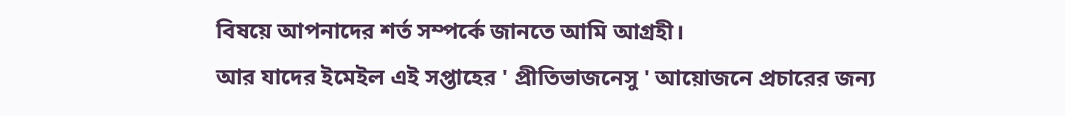বিষয়ে আপনাদের শর্ত সম্পর্কে জানতে আমি আগ্রহী।
আর যাদের ইমেইল এই সপ্তাহের ' প্রীতিভাজনেসু ' আয়োজনে প্রচারের জন্য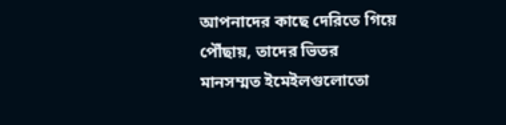আপনাদের কাছে দেরিতে গিয়ে পৌঁছায়, তাদের ভিতর মানসম্মত ইমেইলগুলোতো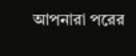আপনারা পরের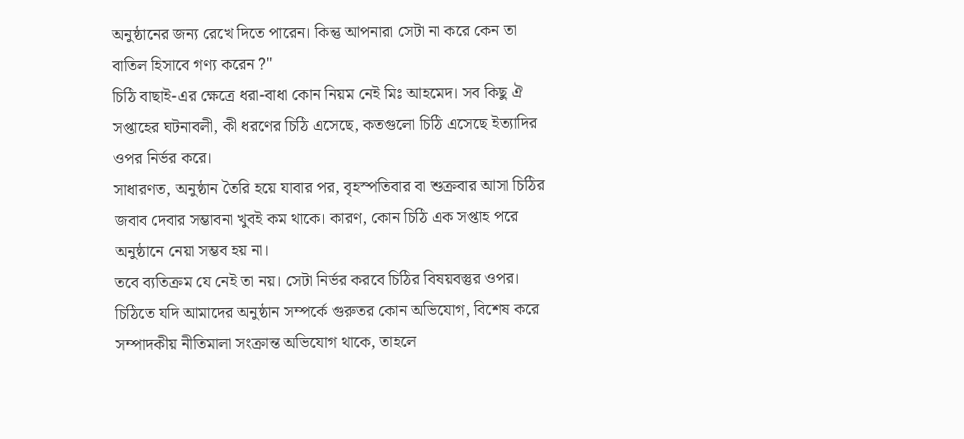অনুষ্ঠানের জন্য রেখে দিতে পারেন। কিন্তু আপনারা সেটা না করে কেন তা বাতিল হিসাবে গণ্য করেন ?''
চিঠি বাছাই-এর ক্ষেত্রে ধরা-বাধা কোন নিয়ম নেই মিঃ আহমেদ। সব কিছু ঐ সপ্তাহের ঘটনাবলী, কী ধরণের চিঠি এসেছে, কতগুলো চিঠি এসেছে ইত্যাদির ওপর নির্ভর করে।
সাধারণত, অনুষ্ঠান তৈরি হয়ে যাবার পর, বৃহস্পতিবার বা শুক্রবার আসা চিঠির জবাব দেবার সম্ভাবনা খুবই কম থাকে। কারণ, কোন চিঠি এক সপ্তাহ পরে অনুষ্ঠানে নেয়া সম্ভব হয় না।
তবে ব্যতিক্রম যে নেই তা নয়। সেটা নির্ভর করবে চিঠির বিষয়বস্তুর ওপর। চিঠিতে যদি আমাদের অনুষ্ঠান সম্পর্কে গুরুতর কোন অভিযোগ, বিশেষ করে সম্পাদকীয় নীতিমালা সংক্রান্ত অভিযোগ থাকে, তাহলে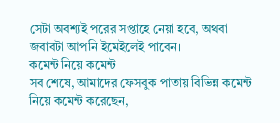সেটা অবশ্যই পরের সপ্তাহে নেয়া হবে, অথবা জবাবটা আপনি ইমেইলেই পাবেন।
কমেন্ট নিয়ে কমেন্ট
সব শেষে, আমাদের ফেসবুক পাতায় বিভিন্ন কমেন্ট নিয়ে কমেন্ট করেছেন,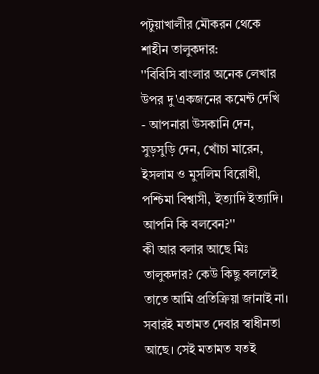পটুয়াখালীর মৌকরন থেকে শাহীন তালুকদার:
''বিবিসি বাংলার অনেক লেখার উপর দু'একজনের কমেন্ট দেখি - আপনারা উসকানি দেন, সুড়সুড়ি দেন, খোঁচা মারেন, ইসলাম ও মুসলিম বিরোধী, পশ্চিমা বিশ্বাসী, ইত্যাদি ইত্যাদি। আপনি কি বলবেন?''
কী আর বলার আছে মিঃ তালুকদার? কেউ কিছু বললেই তাতে আমি প্রতিক্রিয়া জানাই না। সবারই মতামত দেবার স্বাধীনতা আছে। সেই মতামত যতই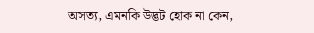অসত্য, এমনকি উদ্ভট হোক না কেন,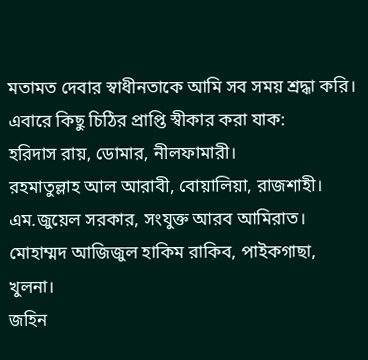মতামত দেবার স্বাধীনতাকে আমি সব সময় শ্রদ্ধা করি।
এবারে কিছু চিঠির প্রাপ্তি স্বীকার করা যাক:
হরিদাস রায়, ডোমার, নীলফামারী।
রহমাতুল্লাহ আল আরাবী, বোয়ালিয়া, রাজশাহী।
এম.জুয়েল সরকার, সংযুক্ত আরব আমিরাত।
মোহাম্মদ আজিজুল হাকিম রাকিব, পাইকগাছা, খুলনা।
জহিন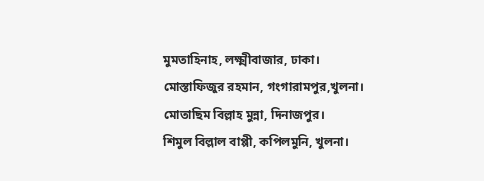মুমতাহিনাহ, লক্ষ্মীবাজার, ঢাকা।
মোস্তাফিজুর রহমান, গংগারামপুর,খুলনা।
মোতাছিম বিল্লাহ মুন্না, দিনাজপুর।
শিমুল বিল্লাল বাপ্পী, কপিলমুনি, খুলনা।